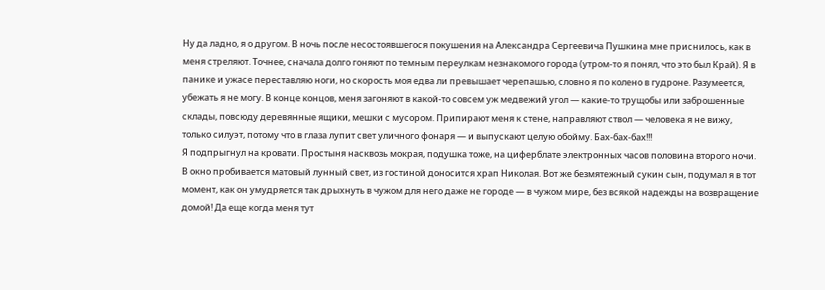Ну да ладно, я о другом. В ночь после несостоявшегося покушения на Александра Сергеевича Пушкина мне приснилось, как в меня стреляют. Точнее, сначала долго гоняют по темным переулкам незнакомого города (утром-то я понял, что это был Край). Я в панике и ужасе переставляю ноги, но скорость моя едва ли превышает черепашью, словно я по колено в гудроне. Разумеется, убежать я не могу. В конце концов, меня загоняют в какой-то совсем уж медвежий угол — какие-то трущобы или заброшенные склады, повсюду деревянные ящики, мешки с мусором. Припирают меня к стене, направляют ствол — человека я не вижу, только силуэт, потому что в глаза лупит свет уличного фонаря — и выпускают целую обойму. Бах-бах-бах!!!
Я подпрыгнул на кровати. Простыня насквозь мокрая, подушка тоже, на циферблате электронных часов половина второго ночи. В окно пробивается матовый лунный свет, из гостиной доносится храп Николая. Вот же безмятежный сукин сын, подумал я в тот момент, как он умудряется так дрыхнуть в чужом для него даже не городе — в чужом мире, без всякой надежды на возвращение домой! Да еще когда меня тут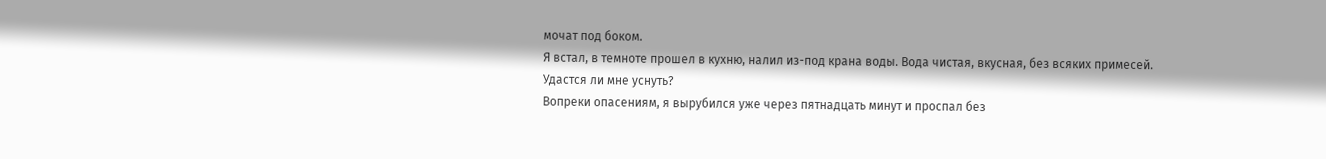мочат под боком.
Я встал, в темноте прошел в кухню, налил из-под крана воды. Вода чистая, вкусная, без всяких примесей.
Удастся ли мне уснуть?
Вопреки опасениям, я вырубился уже через пятнадцать минут и проспал без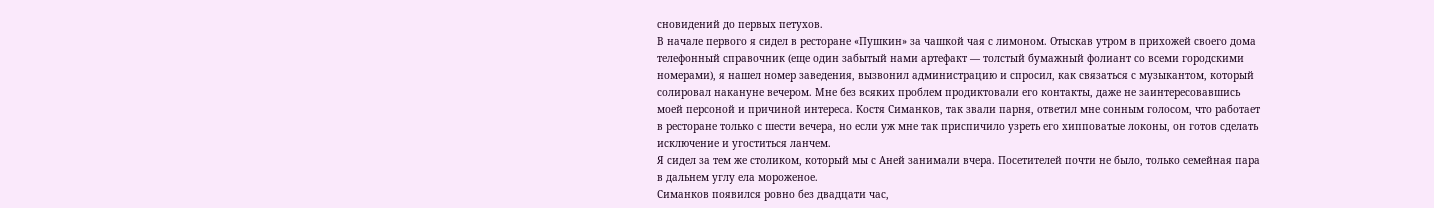сновидений до первых петухов.
В начале первого я сидел в ресторане «Пушкин» за чашкой чая с лимоном. Отыскав утром в прихожей своего дома телефонный справочник (еще один забытый нами артефакт — толстый бумажный фолиант со всеми городскими номерами), я нашел номер заведения, вызвонил администрацию и спросил, как связаться с музыкантом, который солировал накануне вечером. Мне без всяких проблем продиктовали его контакты, даже не заинтересовавшись моей персоной и причиной интереса. Костя Симанков, так звали парня, ответил мне сонным голосом, что работает в ресторане только с шести вечера, но если уж мне так приспичило узреть его хипповатые локоны, он готов сделать исключение и угоститься ланчем.
Я сидел за тем же столиком, который мы с Аней занимали вчера. Посетителей почти не было, только семейная пара в дальнем углу ела мороженое.
Симанков появился ровно без двадцати час,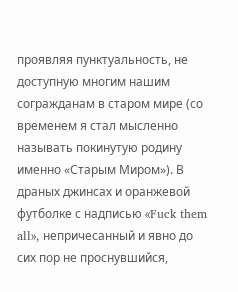проявляя пунктуальность, не доступную многим нашим согражданам в старом мире (со временем я стал мысленно называть покинутую родину именно «Старым Миром»). В драных джинсах и оранжевой футболке с надписью «Fuck them all», непричесанный и явно до сих пор не проснувшийся,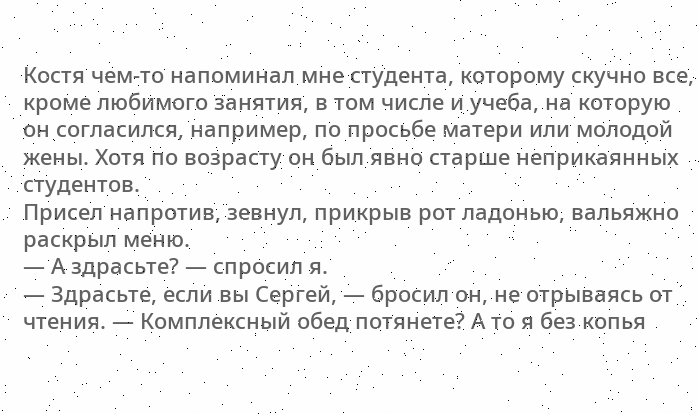Костя чем-то напоминал мне студента, которому скучно все, кроме любимого занятия, в том числе и учеба, на которую он согласился, например, по просьбе матери или молодой жены. Хотя по возрасту он был явно старше неприкаянных студентов.
Присел напротив, зевнул, прикрыв рот ладонью, вальяжно раскрыл меню.
— А здрасьте? — спросил я.
— Здрасьте, если вы Сергей, — бросил он, не отрываясь от чтения. — Комплексный обед потянете? А то я без копья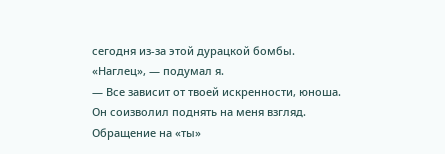сегодня из-за этой дурацкой бомбы.
«Наглец», — подумал я.
— Все зависит от твоей искренности, юноша.
Он соизволил поднять на меня взгляд. Обращение на «ты»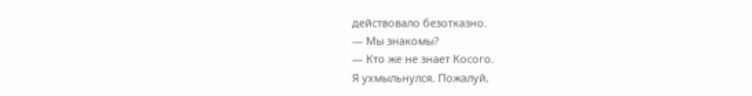действовало безотказно.
— Мы знакомы?
— Кто же не знает Косого.
Я ухмыльнулся. Пожалуй,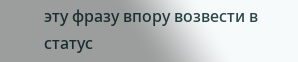эту фразу впору возвести в статус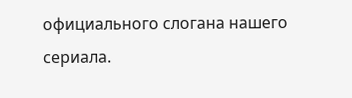официального слогана нашего сериала.